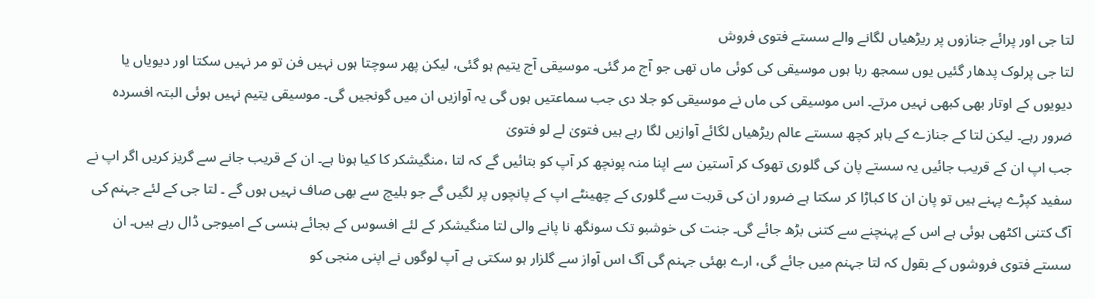لتا جی اور پرائے جنازوں پر ریڑھیاں لگانے والے سستے فتوی فروش
لتا جی پرلوک پدھار گئیں یوں سمجھ رہا ہوں موسیقی کی کوئی ماں تھی جو آج مر گئی۔ موسیقی آج یتیم ہو گئی، لیکن پھر سوچتا ہوں نہیں فن تو مر نہیں سکتا اور دیویاں یا دیویوں کے اوتار بھی کبھی نہیں مرتے۔ اس موسیقی کی ماں نے موسیقی کو جلا دی جب سماعتیں ہوں گی یہ آوازیں ان میں گونجیں گی۔ موسیقی یتیم نہیں ہوئی البتہ افسردہ ضرور رہے۔ لیکن لتا کے جنازے کے باہر کچھ سستے عالم ریڑھیاں لگائے آوازیں لگا رہے ہیں فتویٰ لے لو فتویٰ
جب اپ ان کے قریب جائیں یہ سستے پان کی گلوری تھوک کر آستین سے اپنا منہ پونچھ کر آپ کو بتائیں گے کہ لتا ،منگیشکر کا کیا ہونا ہے۔ ان کے قریب جانے سے گریز کریں اگر اپ نے سفید کپڑے پہنے ہیں تو پان ان کا کباڑا کر سکتا ہے ضرور ان کی قربت سے گلوری کے چھینٹے اپ کے پانچوں پر لگیں گے جو بلیچ سے بھی صاف نہیں ہوں گے ۔ لتا جی کے لئے جہنم کی آگ کتنی اکٹھی ہوئی ہے اس کے پہنچنے سے کتنی بڑھ جائے گی۔ جنت کی خوشبو تک سونگھ نا پانے والی لتا منگیشکر کے لئے افسوس کے بجائے ہنسی کے امیوجی ڈال رہے ہیں۔ ان سستے فتوی فروشوں کے بقول کہ لتا جہنم میں جائے گی، ارے بھئی جہنم گی آگ اس آواز سے گلزار ہو سکتی ہے آپ لوگوں نے اپنی منجی کو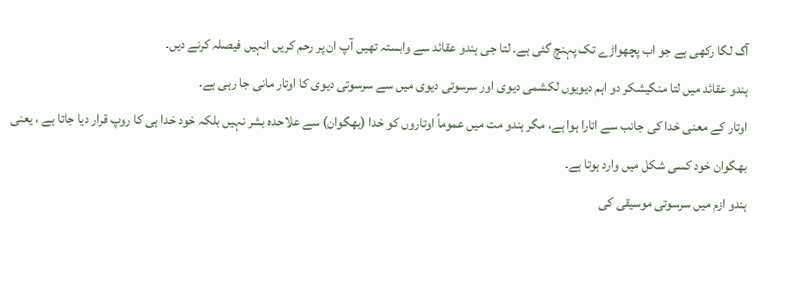آگ لگا رکھی ہے جو اب پچھواڑے تک پہنچ گئی ہے۔ لتا جی ہندو عقائد سے وابستہ تھیں آپ ان پر رحم کریں انہیں فیصلہ کرنے دیں۔
ہندو عقائد میں لتا منگیشکر دو اہم دیویوں لکشمی دیوی اور سرسوتی دیوی میں سے سرسوتی دیوی کا اوتار مانی جا رہی ہے۔
اوتار کے معنی خدا کی جانب سے اتارا ہوا ہے، مگر ہندو مت میں عموماً اوتاروں کو خدا (بھگوان) سے علاحدہ بشر نہیں بلکہ خود خدا ہی کا روپ قرار دیا جاتا ہے ، یعنی بھگوان خود کسی شکل میں وارد ہوتا ہے۔
ہندو ازم میں سرسوتی موسیقی کی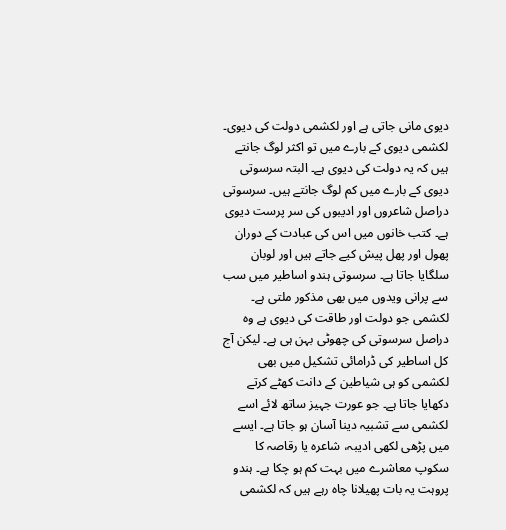دیوی مانی جاتی ہے اور لکشمی دولت کی دیوی۔
لکشمی دیوی کے بارے میں تو اکثر لوگ جانتے ہیں کہ یہ دولت کی دیوی ہے۔ البتہ سرسوتی دیوی کے بارے میں کم لوگ جانتے ہیں۔ سرسوتی دراصل شاعروں اور ادیبوں کی سر پرست دیوی ہے۔ کتب خانوں میں اس کی عبادت کے دوران پھول اور پھل پیش کیے جاتے ہیں اور لوبان سلگایا جاتا ہے۔ سرسوتی ہندو اساطیر میں سب سے پرانی ویدوں میں بھی مذکور ملتی ہے۔
لکشمی جو دولت اور طاقت کی دیوی ہے وہ دراصل سرسوتی کی چھوٹی بہن ہی ہے۔ لیکن آج کل اساطیر کی ڈرامائی تشکیل میں بھی لکشمی کو ہی شیاطین کے دانت کھٹے کرتے دکھایا جاتا ہے۔ جو عورت جہیز ساتھ لائے اسے لکشمی سے تشبیہ دینا آسان ہو جاتا ہے۔ ایسے میں پڑھی لکھی ادیبہ، شاعرہ یا رقاصہ کا سکوپ معاشرے میں بہت کم ہو چکا ہے۔ ہندو پروہت یہ بات پھیلانا چاہ رہے ہیں کہ لکشمی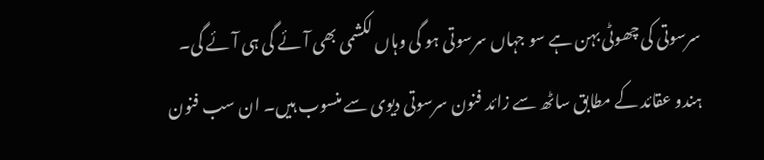سرسوتی کی چھوٹی بہن ہے سو جہاں سرسوتی ہو گی وہاں لکشمی بھی آئے گی ہی آئے گی۔
ہندو عقائد کے مطابق ساٹھ سے زائد فنون سرسوتی دیوی سے منسوب ہیں۔ ان سب فنون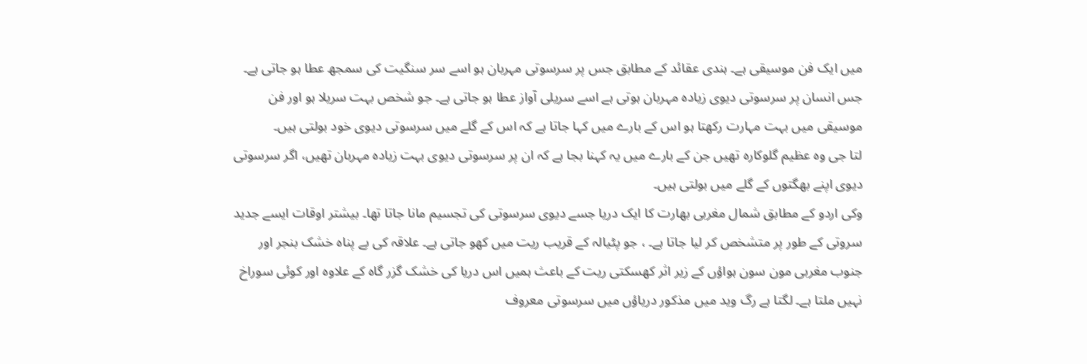میں ایک فن موسیقی ہے۔ ہندی عقائد کے مطابق جس پر سرسوتی مہربان ہو اسے سر سنگیت کی سمجھ عطا ہو جاتی ہے۔ جس انسان پر سرسوتی دیوی زیادہ مہربان ہوتی ہے اسے سریلی آواز عطا ہو جاتی ہے۔ جو شخص بہت سریلا ہو اور فن موسیقی میں بہت مہارت رکھتا ہو اس کے بارے میں کہا جاتا ہے کہ اس کے گلے میں سرسوتی دیوی خود بولتی ہیں۔
لتا جی وہ عظیم گلوکارہ تھیں جن کے بارے میں یہ کہنا بجا ہے کہ ان پر سرسوتی دیوی بہت زیادہ مہربان تھیں، اگر سرسوتی دیوی اپنے بھگتوں کے گلے میں بولتی ہیں۔
وکی اردو کے مطابق شمال مغربی بھارت کا ایک دریا جسے دیوی سرسوتی کی تجسیم مانا جاتا تھا۔ بیشتر اوقات ایسے جدید سروتی کے طور پر متشخص کر لیا جاتا ہے۔ ، جو پٹیالہ کے قریب ریت میں کھو جاتی ہے۔ علاقہ کی بے پناہ خشک بنجر اور جنوب مغربی مون سون ہواؤں کے زیر اثر کھسکتی ریت کے باعث ہمیں اس دریا کی خشک گزر گاہ کے علاوہ اور کوئی سوراخ نہیں ملتا ہے۔ لگتا ہے رگ وید میں مذکور دریاؤں میں سرسوتی معروف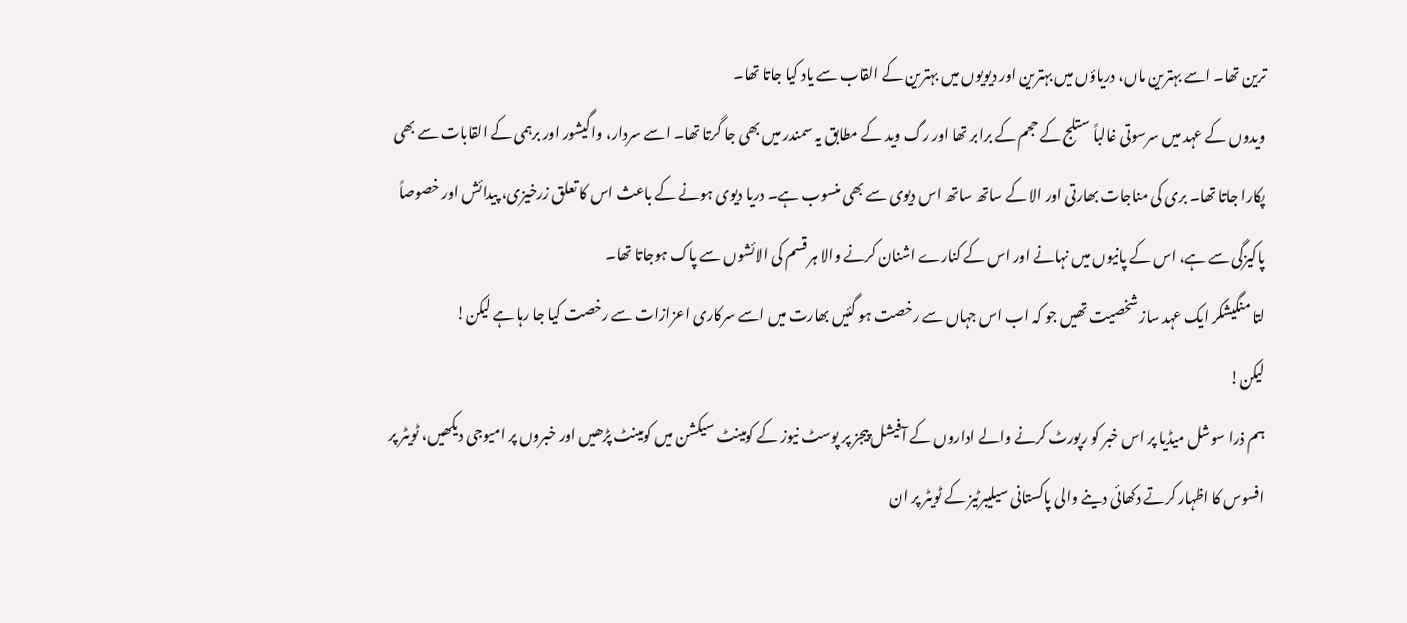ترین تھا۔ اسے بہترین ماں، دریاؤں میں بہترین اور دیویوں میں بہترین کے القاب سے یاد کیا جاتا تھا۔
ویدوں کے عہد میں سرسوتی غالباً ستلج کے حجم کے برابر تھا اور رگ وید کے مطابق یہ سمندر میں بھی جا گرتا تھا۔ اسے سردار، واگیشور اور برہمی کے القابات سے بھی پکارا جاتا تھا۔ بری کی مناجات بھارتی اور الا کے ساتھ ساتھ اس دیوی سے بھی منسوب ہے۔ دریا دیوی ہونے کے باعث اس کا تعلق زرخیزی، پیدائش اور خصوصاً پاکیزگی سے ہے، اس کے پانیوں میں نہانے اور اس کے کنارے اشنان کرنے والا ہر قسم کی الائشوں سے پاک ہوجاتا تھا۔
لتا منگیشکر ایک عہد ساز شخصیت تھیں جو کہ اب اس جہاں سے رخصت ہو گئیں بھارت میں اسے سرکاری اعزازات سے رخصت کیا جا رہا ہے لیکن!
لیکن!
ہم ذرا سوشل میڈیا پر اس خبر کو رپورٹ کرنے والے اداروں کے آفیشل پیجز پر پوسٹ نیوز کے کومینٹ سیکشن میں کومینٹ پڑھیں اور خبروں پر امیوجی دیکھیں، ٹویٹر پر افسوس کا اظہار کرتے دکھائی دینے والی پاکستانی سیلیبرٹیز کے ٹویٹر پر ان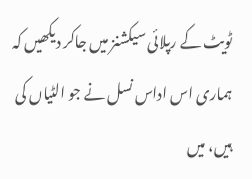ٹویٹ کے رپلائی سیکشنز میں جاکر دیکھیں کہ ہماری اس اداس نسل نے جو الٹیاں کی ہیں، میں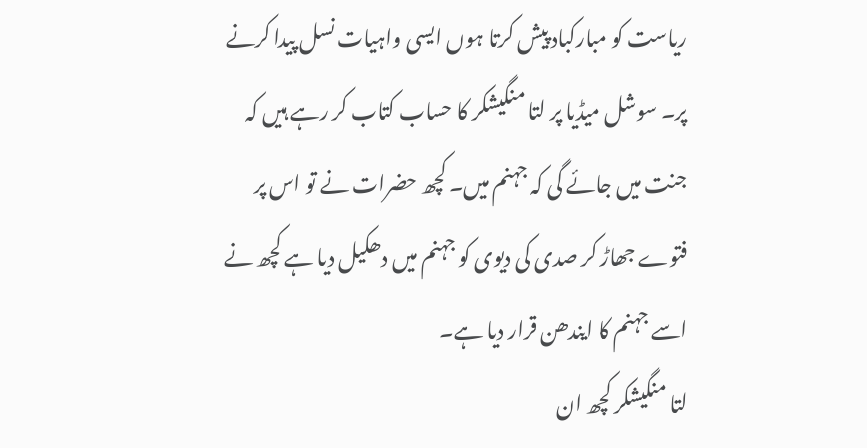ریاست کو مبارکباد پیش کرتا ہوں ایسی واہیات نسل پیدا کرنے پر۔ سوشل میڈیا پر لتا منگیشکر کا حساب کتاب کر رہے ہیں کہ جنت میں جائے گی کہ جہنم میں۔ کچھ حضرات نے تو اس پر فتوے جھاڑ کر صدی کی دیوی کو جہنم میں دھکیل دیا ہے کچھ نے اسے جہنم کا ایندھن قرار دیا ہے۔
لتا منگیشکر کچھ ان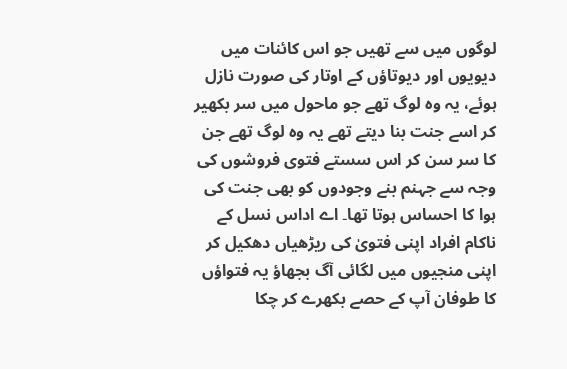لوگوں میں سے تھیں جو اس کائنات میں دیویوں اور دیوتاؤں کے اوتار کی صورت نازل ہوئے، یہ وہ لوگ تھے جو ماحول میں سر بکھیر کر اسے جنت بنا دیتے تھے یہ وہ لوگ تھے جن کا سر سن کر اس سستے فتوی فروشوں کی وجہ سے جہنم بنے وجودوں کو بھی جنت کی ہوا کا احساس ہوتا تھا۔ اے اداس نسل کے ناکام افراد اپنی فتویٰ کی ریڑھیاں دھکیل کر اپنی منجیوں میں لگائی آگ بجھاؤ یہ فتواؤں کا طوفان آپ کے حصے بکھرے کر چکا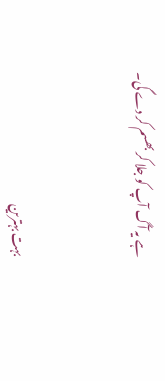ہے یہ آگ آپ کو جلا کر بھسم کر دے گی۔



بہت بہترین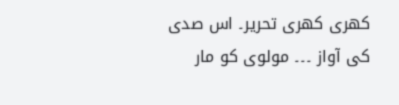کھری کھری تحریر۔ اس صدی کی آواز ۔۔۔ مولوی کو مار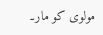مولوی کو مار۔